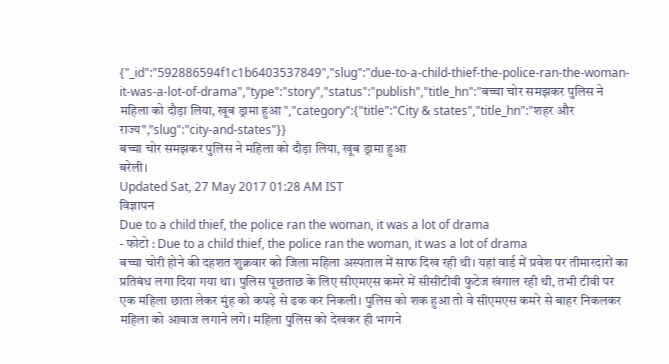{"_id":"592886594f1c1b6403537849","slug":"due-to-a-child-thief-the-police-ran-the-woman-it-was-a-lot-of-drama","type":"story","status":"publish","title_hn":"बच्चा चोर समझकर पुलिस ने महिला को दौड़ा लिया, खूब ड्रामा हुआ ","category":{"title":"City & states","title_hn":"शहर और राज्य","slug":"city-and-states"}}
बच्चा चोर समझकर पुलिस ने महिला को दौड़ा लिया, खूब ड्रामा हुआ
बरेली।
Updated Sat, 27 May 2017 01:28 AM IST
विज्ञापन
Due to a child thief, the police ran the woman, it was a lot of drama
- फोटो : Due to a child thief, the police ran the woman, it was a lot of drama
बच्चा चोरी होने की दहशत शुक्रवार को जिला महिला अस्पताल में साफ दिख रही थी। यहां वार्ड में प्रवेश पर तीमारदारों का प्रतिबंध लगा दिया गया था। पुलिस पूछताछ के लिए सीएमएस कमरे में सीसीटीवी फुटेज खंगाल रही थी, तभी टीवी पर एक महिला छाता लेकर मुंह को कपड़े से ढक कर निकली। पुलिस को शक हुआ तो वे सीएमएस कमरे से बाहर निकलकर महिला को आवाज लगाने लगे। महिला पुलिस को देखकर ही भागने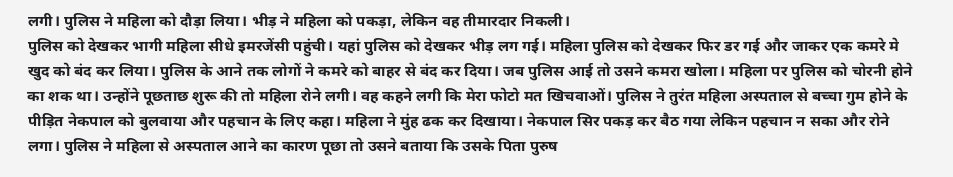लगी। पुलिस ने महिला को दौड़ा लिया। भीड़ ने महिला को पकड़ा, लेकिन वह तीमारदार निकली।
पुलिस को देखकर भागी महिला सीधे इमरजेंसी पहुंची। यहां पुलिस को देखकर भीड़ लग गई। महिला पुलिस को देखकर फिर डर गई और जाकर एक कमरे मे खुद को बंद कर लिया। पुलिस के आने तक लोगों ने कमरे को बाहर से बंद कर दिया। जब पुलिस आई तो उसने कमरा खोला। महिला पर पुलिस को चोरनी होने का शक था। उन्होंने पूछताछ शुरू की तो महिला रोने लगी। वह कहने लगी कि मेरा फोटो मत खिचवाओं। पुलिस ने तुरंत महिला अस्पताल से बच्चा गुम होने के पीड़ित नेकपाल को बुलवाया और पहचान के लिए कहा। महिला ने मुंह ढक कर दिखाया। नेकपाल सिर पकड़ कर बैठ गया लेकिन पहचान न सका और रोने लगा। पुलिस ने महिला से अस्पताल आने का कारण पूछा तो उसने बताया कि उसके पिता पुरुष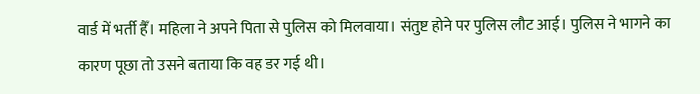वार्ड में भर्ती हैँ। महिला ने अपने पिता से पुलिस को मिलवाया। संतुष्ट होने पर पुलिस लौट आई। पुलिस ने भागने का कारण पूछा तो उसने बताया कि वह डर गई थी।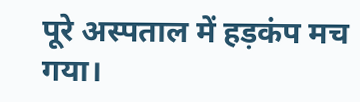पूरे अस्पताल में हड़कंप मच गया।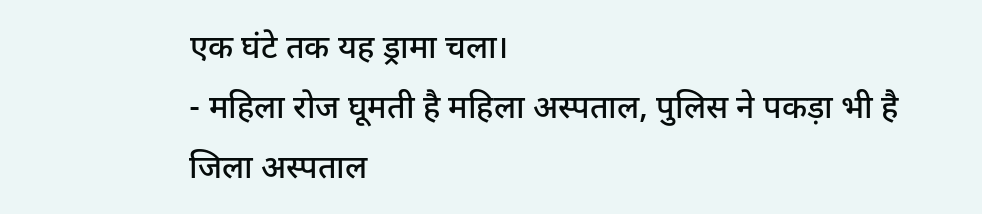एक घंटे तक यह ड्रामा चला।
- महिला रोज घूमती है महिला अस्पताल, पुलिस ने पकड़ा भी है
जिला अस्पताल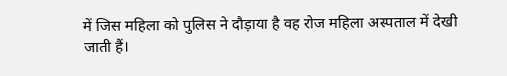में जिस महिला को पुलिस ने दौड़ाया है वह रोज महिला अस्पताल में देखी जाती हैं।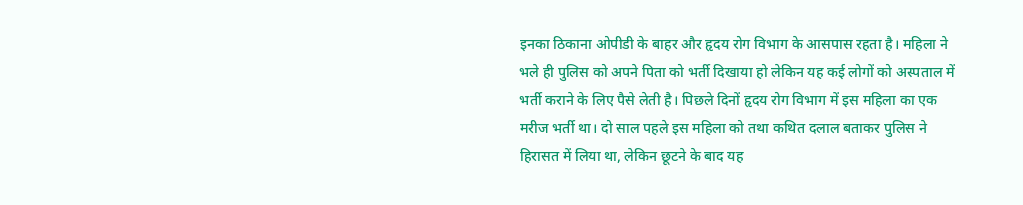इनका ठिकाना ओपीडी के बाहर और हृदय रोग विभाग के आसपास रहता है। महिला ने भले ही पुलिस को अपने पिता को भर्ती दिखाया हो लेकिन यह कई लोगों को अस्पताल में भर्ती कराने के लिए पैसे लेती है। पिछले दिनों हृदय रोग विभाग में इस महिला का एक मरीज भर्ती था। दो साल पहले इस महिला को तथा कथित दलाल बताकर पुलिस ने हिरासत में लिया था, लेकिन छूटने के बाद यह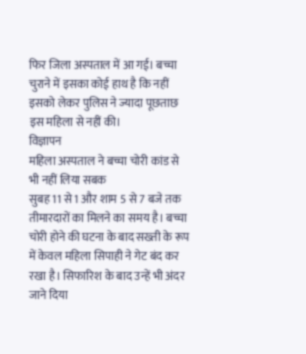फिर जिला अस्पताल में आ गई। बच्चा चुराने में इसका कोई हाथ है कि नहीं इसको लेकर पुलिस ने ज्यादा पूछताछ इस महिला से नहीं की।
विज्ञापन
महिला अस्पताल ने बच्चा चोरी कांड से भी नहीं लिया सबक
सुबह 11 से 1 और शाम 5 से 7 बजे तक तीमारदारों का मिलने का समय है। बच्चा चोरी होने की घटना के बाद सख्ती के रूप में केवल महिला सिपाही ने गेट बंद कर रखा है। सिफारिश के बाद उन्हें भी अंदर जाने दिया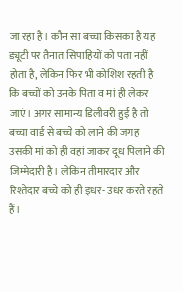जा रहा है। कौन सा बच्चा किसका है यह ड्यूटी पर तैनात सिपाहियों को पता नहीं होता है, लेकिन फिर भी कोशिश रहती है कि बच्चों को उनके पिता व मां ही लेकर जाएं। अगर सामान्य डिलीवरी हुई है तो बच्चा वार्ड से बच्चे को लाने की जगह उसकी मां को ही वहां जाकर दूध पिलाने की जिम्मेदारी है। लेकिन तीमारदार और रिश्तेदार बच्चे को ही इधर- उधर करते रहते हैं।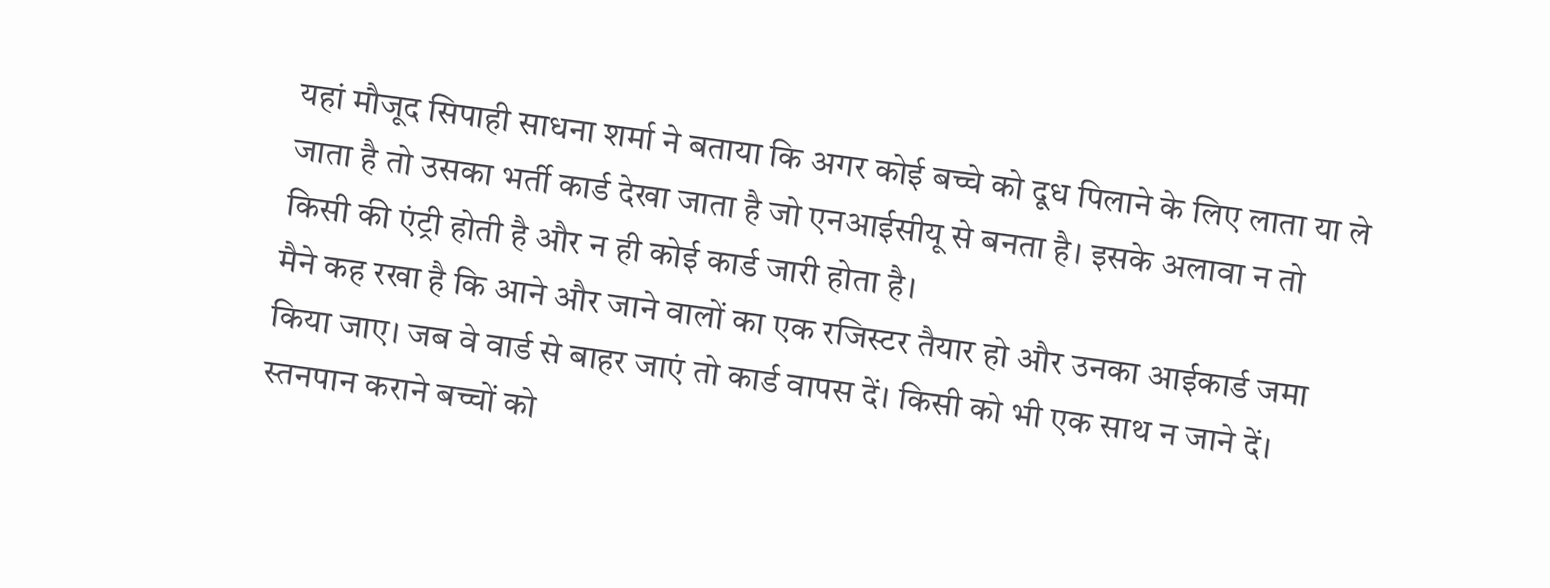यहां मौजूद सिपाही साधना शर्मा ने बताया कि अगर कोई बच्चे को दूध पिलाने के लिए लाता या ले जाता है तो उसका भर्ती कार्ड देखा जाता है जो एनआईसीयू से बनता है। इसके अलावा न तो किसी की एंट्री होती है और न ही कोई कार्ड जारी होता है।
मैने कह रखा है कि आने और जाने वालों का एक रजिस्टर तैयार हो और उनका आईकार्ड जमा किया जाए। जब वे वार्ड से बाहर जाएं तो कार्ड वापस दें। किसी को भी एक साथ न जाने दें। स्तनपान कराने बच्चों को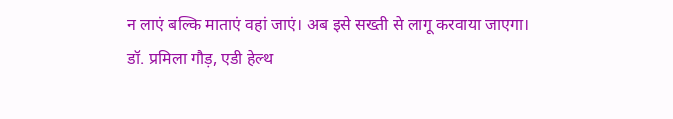न लाएं बल्कि माताएं वहां जाएं। अब इसे सख्ती से लागू करवाया जाएगा।
डॉ. प्रमिला गौड़, एडी हेल्थ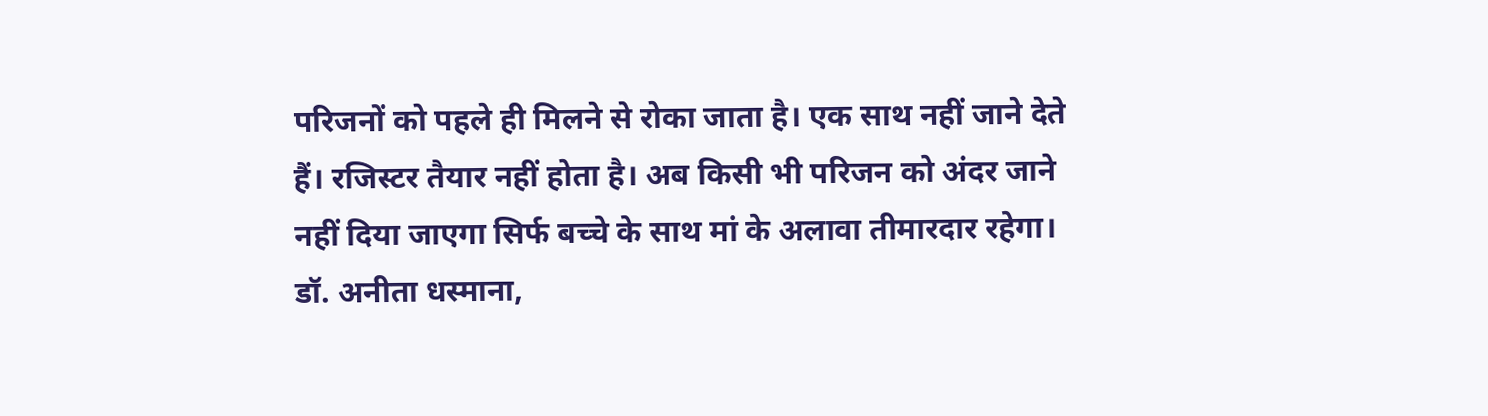परिजनों को पहले ही मिलने से रोका जाता है। एक साथ नहीं जाने देते हैं। रजिस्टर तैयार नहीं होता है। अब किसी भी परिजन को अंदर जाने नहीं दिया जाएगा सिर्फ बच्चे के साथ मां के अलावा तीमारदार रहेगा।
डॉ. अनीता धस्माना,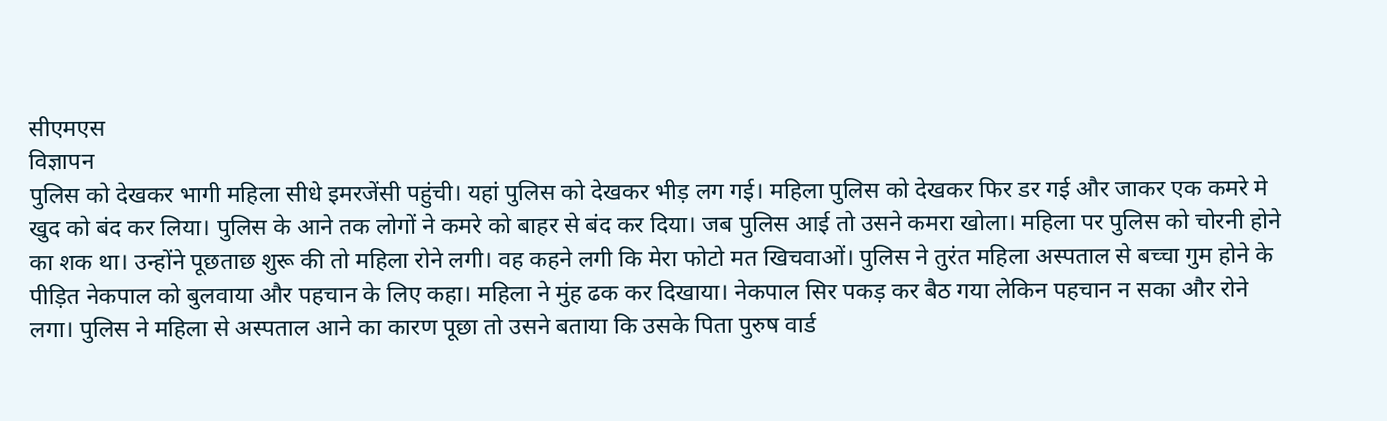सीएमएस
विज्ञापन
पुलिस को देखकर भागी महिला सीधे इमरजेंसी पहुंची। यहां पुलिस को देखकर भीड़ लग गई। महिला पुलिस को देखकर फिर डर गई और जाकर एक कमरे मे खुद को बंद कर लिया। पुलिस के आने तक लोगों ने कमरे को बाहर से बंद कर दिया। जब पुलिस आई तो उसने कमरा खोला। महिला पर पुलिस को चोरनी होने का शक था। उन्होंने पूछताछ शुरू की तो महिला रोने लगी। वह कहने लगी कि मेरा फोटो मत खिचवाओं। पुलिस ने तुरंत महिला अस्पताल से बच्चा गुम होने के पीड़ित नेकपाल को बुलवाया और पहचान के लिए कहा। महिला ने मुंह ढक कर दिखाया। नेकपाल सिर पकड़ कर बैठ गया लेकिन पहचान न सका और रोने लगा। पुलिस ने महिला से अस्पताल आने का कारण पूछा तो उसने बताया कि उसके पिता पुरुष वार्ड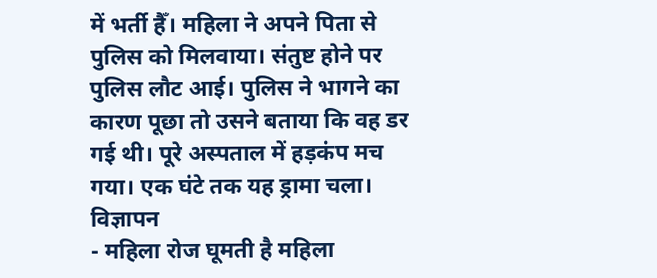में भर्ती हैँ। महिला ने अपने पिता से पुलिस को मिलवाया। संतुष्ट होने पर पुलिस लौट आई। पुलिस ने भागने का कारण पूछा तो उसने बताया कि वह डर गई थी। पूरे अस्पताल में हड़कंप मच गया। एक घंटे तक यह ड्रामा चला।
विज्ञापन
- महिला रोज घूमती है महिला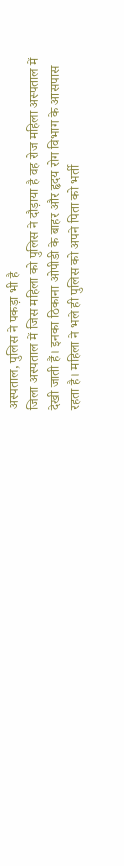अस्पताल, पुलिस ने पकड़ा भी है
जिला अस्पताल में जिस महिला को पुलिस ने दौड़ाया है वह रोज महिला अस्पताल में देखी जाती हैं। इनका ठिकाना ओपीडी के बाहर और हृदय रोग विभाग के आसपास रहता है। महिला ने भले ही पुलिस को अपने पिता को भर्ती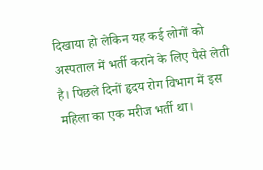दिखाया हो लेकिन यह कई लोगों को अस्पताल में भर्ती कराने के लिए पैसे लेती है। पिछले दिनों हृदय रोग विभाग में इस महिला का एक मरीज भर्ती था।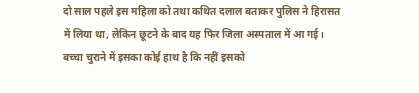दो साल पहले इस महिला को तथा कथित दलाल बताकर पुलिस ने हिरासत में लिया था, लेकिन छूटने के बाद यह फिर जिला अस्पताल में आ गई। बच्चा चुराने में इसका कोई हाथ है कि नहीं इसको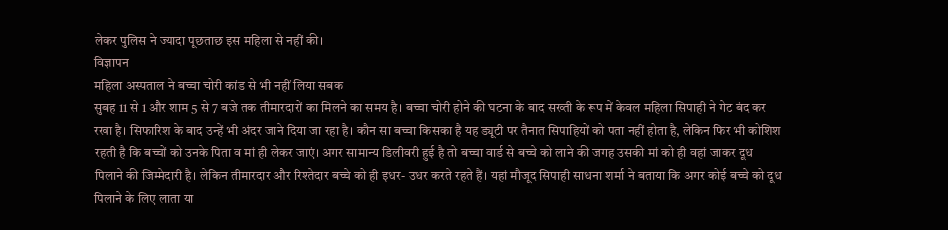लेकर पुलिस ने ज्यादा पूछताछ इस महिला से नहीं की।
विज्ञापन
महिला अस्पताल ने बच्चा चोरी कांड से भी नहीं लिया सबक
सुबह 11 से 1 और शाम 5 से 7 बजे तक तीमारदारों का मिलने का समय है। बच्चा चोरी होने की घटना के बाद सख्ती के रूप में केवल महिला सिपाही ने गेट बंद कर रखा है। सिफारिश के बाद उन्हें भी अंदर जाने दिया जा रहा है। कौन सा बच्चा किसका है यह ड्यूटी पर तैनात सिपाहियों को पता नहीं होता है, लेकिन फिर भी कोशिश रहती है कि बच्चों को उनके पिता व मां ही लेकर जाएं। अगर सामान्य डिलीवरी हुई है तो बच्चा वार्ड से बच्चे को लाने की जगह उसकी मां को ही वहां जाकर दूध पिलाने की जिम्मेदारी है। लेकिन तीमारदार और रिश्तेदार बच्चे को ही इधर- उधर करते रहते हैं। यहां मौजूद सिपाही साधना शर्मा ने बताया कि अगर कोई बच्चे को दूध पिलाने के लिए लाता या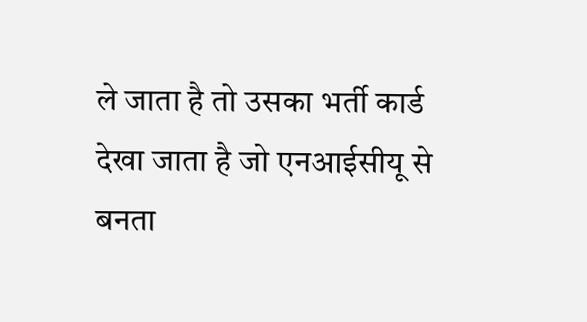ले जाता है तो उसका भर्ती कार्ड देखा जाता है जो एनआईसीयू से बनता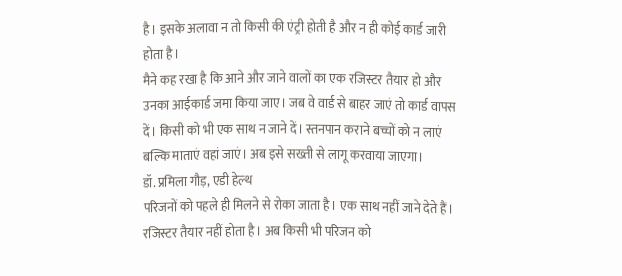है। इसके अलावा न तो किसी की एंट्री होती है और न ही कोई कार्ड जारी होता है।
मैने कह रखा है कि आने और जाने वालों का एक रजिस्टर तैयार हो और उनका आईकार्ड जमा किया जाए। जब वे वार्ड से बाहर जाएं तो कार्ड वापस दें। किसी को भी एक साथ न जाने दें। स्तनपान कराने बच्चों को न लाएं बल्कि माताएं वहां जाएं। अब इसे सख्ती से लागू करवाया जाएगा।
डॉ. प्रमिला गौड़, एडी हेल्थ
परिजनों को पहले ही मिलने से रोका जाता है। एक साथ नहीं जाने देते हैं। रजिस्टर तैयार नहीं होता है। अब किसी भी परिजन को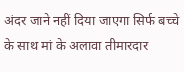अंदर जाने नहीं दिया जाएगा सिर्फ बच्चे के साथ मां के अलावा तीमारदार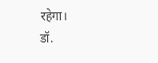रहेगा।
डॉ.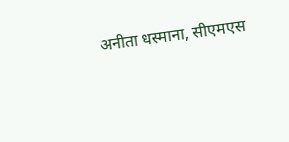अनीता धस्माना, सीएमएस